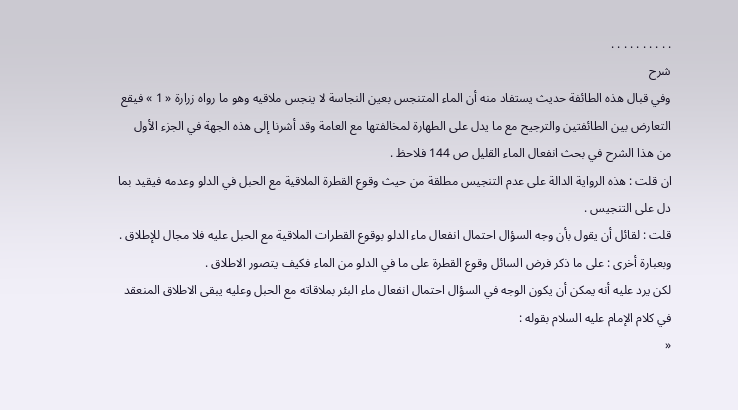. . . . . . . . . .
شرح
وفي قبال هذه الطائفة حديث يستفاد منه أن الماء المتنجس بعين النجاسة لا ينجس ملاقيه وهو ما رواه زرارة « 1 » فيقع التعارض بين الطائفتين والترجيح مع ما يدل على الطهارة لمخالفتها مع العامة وقد أشرنا إلى هذه الجهة في الجزء الأول من هذا الشرح في بحث انفعال الماء القليل ص 144 فلاحظ .
ان قلت : هذه الرواية الدالة على عدم التنجيس مطلقة من حيث وقوع القطرة الملاقية مع الحبل في الدلو وعدمه فيقيد بما دل على التنجيس .
قلت : لقائل أن يقول بأن وجه السؤال احتمال انفعال ماء الدلو بوقوع القطرات الملاقية مع الحبل عليه فلا مجال للإطلاق .
وبعبارة أخرى : على ما ذكر فرض السائل وقوع القطرة على ما في الدلو من الماء فكيف يتصور الاطلاق .
لكن يرد عليه أنه يمكن أن يكون الوجه في السؤال احتمال انفعال ماء البئر بملاقاته مع الحبل وعليه يبقى الاطلاق المنعقد في كلام الإمام عليه السلام بقوله :
«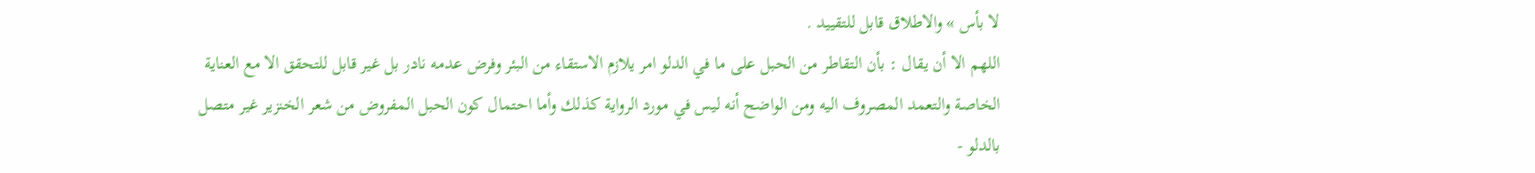لا بأس » والاطلاق قابل للتقييد .
اللهم الا أن يقال : بأن التقاطر من الحبل على ما في الدلو امر يلازم الاستقاء من البئر وفرض عدمه نادر بل غير قابل للتحقق الا مع العناية الخاصة والتعمد المصروف اليه ومن الواضح أنه ليس في مورد الرواية كذلك وأما احتمال كون الحبل المفروض من شعر الخنزير غير متصل بالدلو -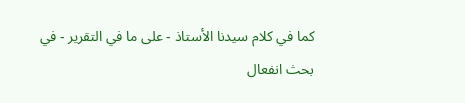كما في كلام سيدنا الأستاذ - على ما في التقرير - في بحث انفعال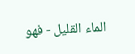الماء القليل - فهو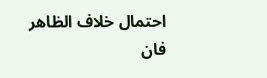احتمال خلاف الظاهر فان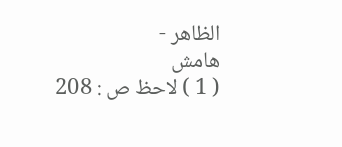الظاهر -
هامش
( 1 ) لاحظ ص : 208